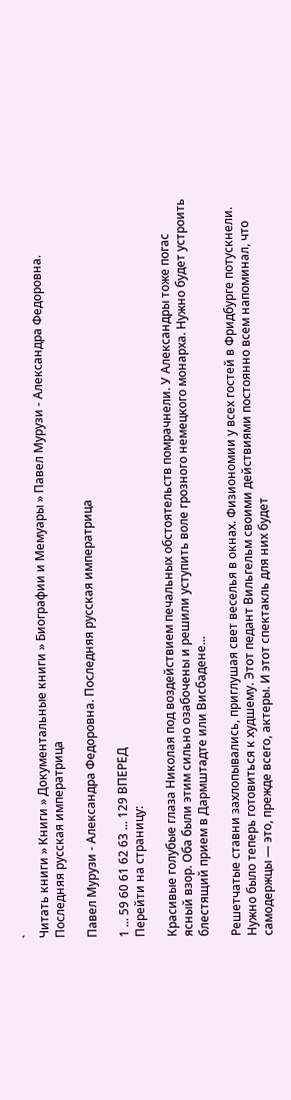`
Читать книги » Книги » Документальные книги » Биографии и Мемуары » Павел Мурузи - Александра Федоровна. Последняя русская императрица

Павел Мурузи - Александра Федоровна. Последняя русская императрица

1 ... 59 60 61 62 63 ... 129 ВПЕРЕД
Перейти на страницу:

Красивые голубые глаза Николая под воздействием печальных обстоятельств помрачнели. У Александры тоже погас ясный взор. Оба были этим сильно озабочены и решили уступить воле грозного немецкого монарха. Нужно будет устроить блестящий прием в Дармштадте или Висбадене...

Решетчатые ставни захлопывались, приглушая свет веселья в окнах. Физиономии у всех гостей в Фридбурге потускнели. Нужно было теперь готовиться к худшему. Этот педант Вильгельм своими действиями постоянно всем напоминал, что самодержцы — это, прежде всего, актеры. И этот спектакль для них будет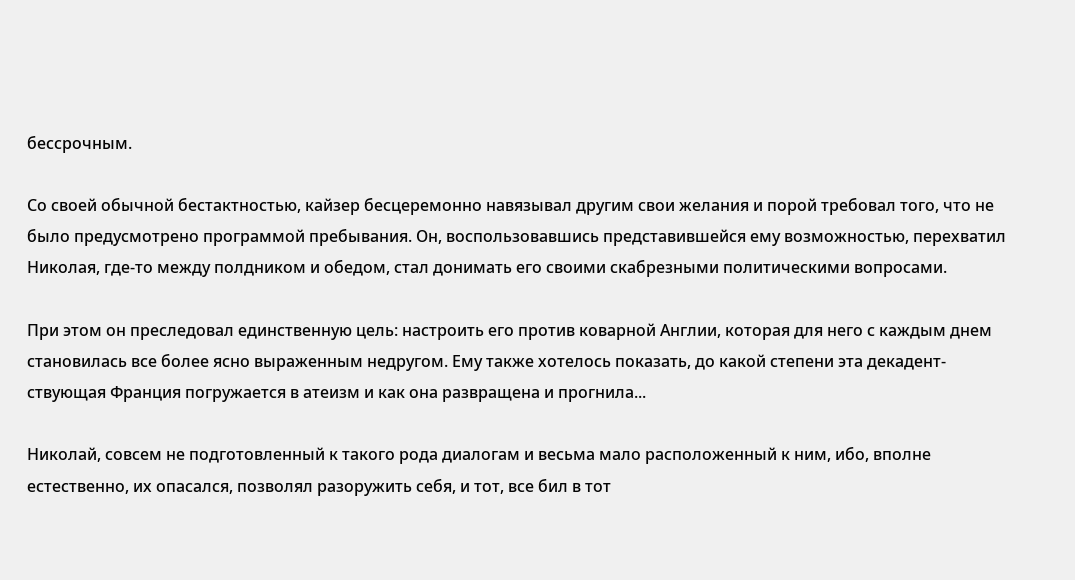бессрочным.

Со своей обычной бестактностью, кайзер бесцеремонно навязывал другим свои желания и порой требовал того, что не было предусмотрено программой пребывания. Он, воспользовавшись представившейся ему возможностью, перехватил Николая, где-то между полдником и обедом, стал донимать его своими скабрезными политическими вопросами.

При этом он преследовал единственную цель: настроить его против коварной Англии, которая для него с каждым днем становилась все более ясно выраженным недругом. Ему также хотелось показать, до какой степени эта декадент- ствующая Франция погружается в атеизм и как она развращена и прогнила...

Николай, совсем не подготовленный к такого рода диалогам и весьма мало расположенный к ним, ибо, вполне естественно, их опасался, позволял разоружить себя, и тот, все бил в тот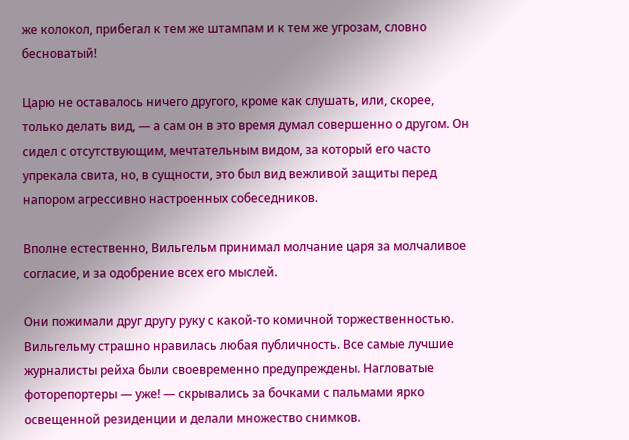же колокол, прибегал к тем же штампам и к тем же угрозам, словно бесноватый!

Царю не оставалось ничего другого, кроме как слушать, или, скорее, только делать вид, — а сам он в это время думал совершенно о другом. Он сидел с отсутствующим, мечтательным видом, за который его часто упрекала свита, но, в сущности, это был вид вежливой защиты перед напором агрессивно настроенных собеседников.

Вполне естественно, Вильгельм принимал молчание царя за молчаливое согласие, и за одобрение всех его мыслей.

Они пожимали друг другу руку с какой-то комичной торжественностью. Вильгельму страшно нравилась любая публичность. Все самые лучшие журналисты рейха были своевременно предупреждены. Нагловатые фоторепортеры — уже! — скрывались за бочками с пальмами ярко освещенной резиденции и делали множество снимков.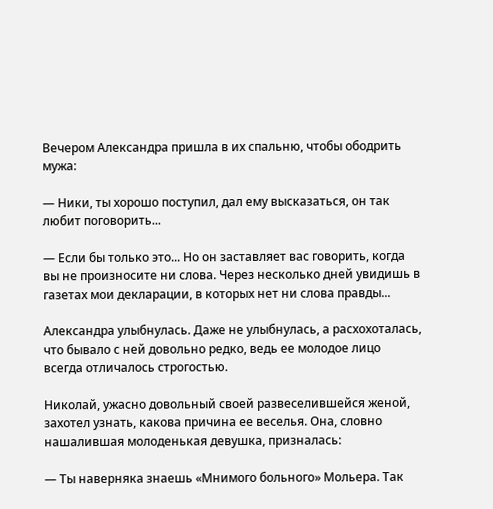Вечером Александра пришла в их спальню, чтобы ободрить мужа:

— Ники, ты хорошо поступил, дал ему высказаться, он так любит поговорить...

— Если бы только это... Но он заставляет вас говорить, когда вы не произносите ни слова. Через несколько дней увидишь в газетах мои декларации, в которых нет ни слова правды...

Александра улыбнулась. Даже не улыбнулась, а расхохоталась, что бывало с ней довольно редко, ведь ее молодое лицо всегда отличалось строгостью.

Николай, ужасно довольный своей развеселившейся женой, захотел узнать, какова причина ее веселья. Она, словно нашалившая молоденькая девушка, призналась:

— Ты наверняка знаешь «Мнимого больного» Мольера. Так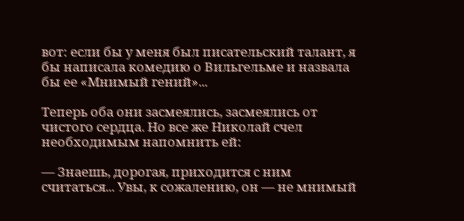вот: если бы у меня был писательский талант, я бы написала комедию о Вильгельме и назвала бы ее «Мнимый гений»...

Теперь оба они засмеялись, засмеялись от чистого сердца. Но все же Николай счел необходимым напомнить ей:

— Знаешь, дорогая, приходится с ним считаться... Увы, к сожалению, он — не мнимый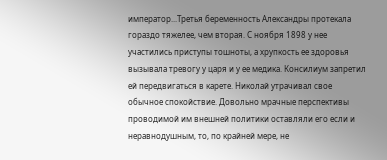император...Третья беременность Александры протекала гораздо тяжелее, чем вторая. С ноября 1898 у нее участились приступы тошноты, а хрупкость ее здоровья вызывала тревогу у царя и у ее медика. Консилиум запретил ей передвигаться в карете. Николай утрачивал свое обычное спокойствие. Довольно мрачные перспективы проводимой им внешней политики оставляли его если и неравнодушным, то, по крайней мере, не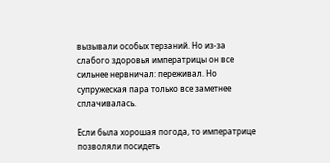вызывали особых терзаний. Но из-за слабого здоровья императрицы он все сильнее нервничал: переживал. Но супружеская пара только все заметнее сплачивалась.

Если была хорошая погода, то императрице позволяли посидеть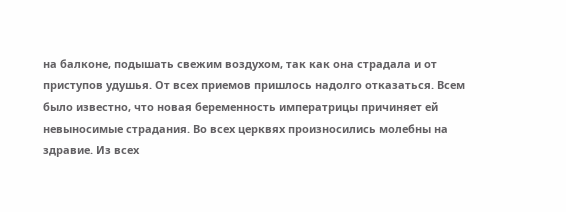на балконе, подышать свежим воздухом, так как она страдала и от приступов удушья. От всех приемов пришлось надолго отказаться. Всем было известно, что новая беременность императрицы причиняет ей невыносимые страдания. Во всех церквях произносились молебны на здравие. Из всех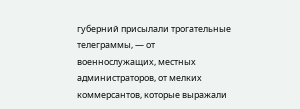губерний присылали трогательные телеграммы, — от военнослужащих, местных администраторов, от мелких коммерсантов, которые выражали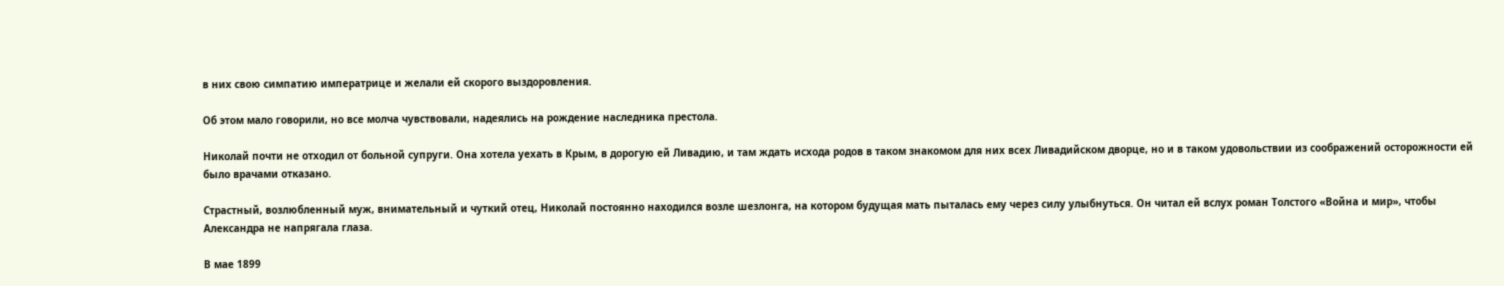в них свою симпатию императрице и желали ей скорого выздоровления.

Об этом мало говорили, но все молча чувствовали, надеялись на рождение наследника престола.

Николай почти не отходил от больной супруги. Она хотела уехать в Крым, в дорогую ей Ливадию, и там ждать исхода родов в таком знакомом для них всех Ливадийском дворце, но и в таком удовольствии из соображений осторожности ей было врачами отказано.

Страстный, возлюбленный муж, внимательный и чуткий отец, Николай постоянно находился возле шезлонга, на котором будущая мать пыталась ему через силу улыбнуться. Он читал ей вслух роман Толстого «Война и мир», чтобы Александра не напрягала глаза.

В мае 1899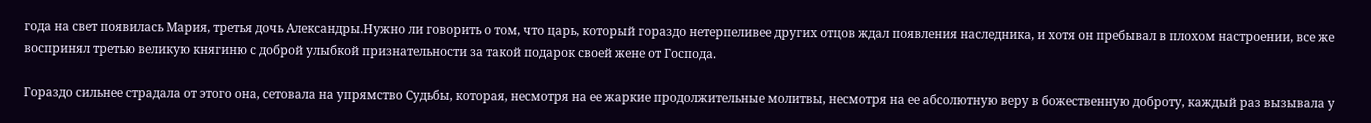года на свет появилась Мария, третья дочь Александры.Нужно ли говорить о том, что царь, который гораздо нетерпеливее других отцов ждал появления наследника, и хотя он пребывал в плохом настроении, все же воспринял третью великую княгиню с доброй улыбкой признательности за такой подарок своей жене от Господа.

Гораздо сильнее страдала от этого она, сетовала на упрямство Судьбы, которая, несмотря на ее жаркие продолжительные молитвы, несмотря на ее абсолютную веру в божественную доброту, каждый раз вызывала у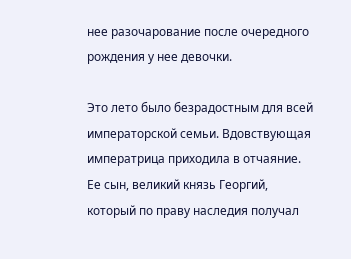нее разочарование после очередного рождения у нее девочки.

Это лето было безрадостным для всей императорской семьи. Вдовствующая императрица приходила в отчаяние. Ее сын, великий князь Георгий, который по праву наследия получал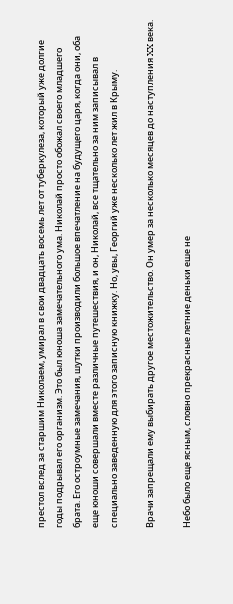престол вслед за старшим Николаем, умирал в свои двадцать восемь лет от туберкулеза, который уже долгие годы подрывал его организм. Это был юноша замечательного ума. Николай просто обожал своего младшего брата. Его остроумные замечания, шутки производили большое впечатление на будущего царя, когда они, оба еще юноши совершали вместе различные путешествия, и он, Николай, все тщательно за ним записывал в специально заведенную для этого записную книжку. Но, увы, Георгий уже несколько лет жил в Крыму.

Врачи запрещали ему выбирать другое местожительство. Он умер за несколько месяцев до наступления XX века.

Небо было еще ясным, словно прекрасные летние деньки еше не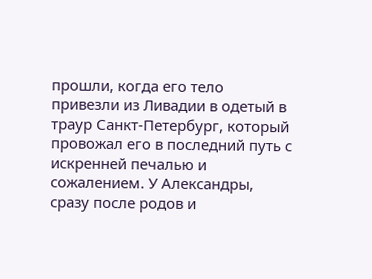прошли, когда его тело привезли из Ливадии в одетый в траур Санкт-Петербург, который провожал его в последний путь с искренней печалью и сожалением. У Александры, сразу после родов и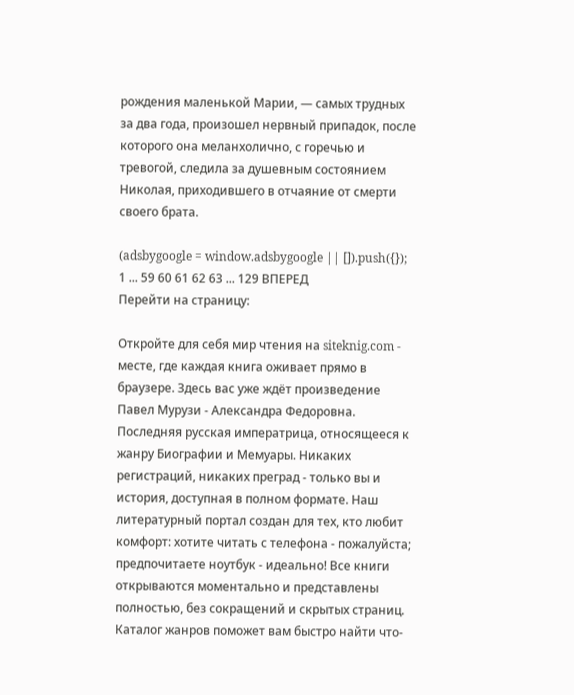рождения маленькой Марии, — самых трудных за два года, произошел нервный припадок, после которого она меланхолично, с горечью и тревогой, следила за душевным состоянием Николая, приходившего в отчаяние от смерти своего брата.

(adsbygoogle = window.adsbygoogle || []).push({});
1 ... 59 60 61 62 63 ... 129 ВПЕРЕД
Перейти на страницу:

Откройте для себя мир чтения на siteknig.com - месте, где каждая книга оживает прямо в браузере. Здесь вас уже ждёт произведение Павел Мурузи - Александра Федоровна. Последняя русская императрица, относящееся к жанру Биографии и Мемуары. Никаких регистраций, никаких преград - только вы и история, доступная в полном формате. Наш литературный портал создан для тех, кто любит комфорт: хотите читать с телефона - пожалуйста; предпочитаете ноутбук - идеально! Все книги открываются моментально и представлены полностью, без сокращений и скрытых страниц. Каталог жанров поможет вам быстро найти что-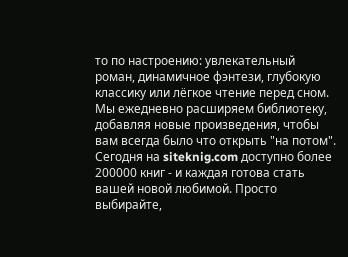то по настроению: увлекательный роман, динамичное фэнтези, глубокую классику или лёгкое чтение перед сном. Мы ежедневно расширяем библиотеку, добавляя новые произведения, чтобы вам всегда было что открыть "на потом". Сегодня на siteknig.com доступно более 200000 книг - и каждая готова стать вашей новой любимой. Просто выбирайте,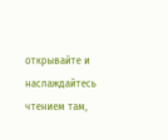открывайте и наслаждайтесь чтением там,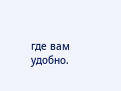где вам удобно.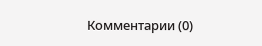Комментарии (0)